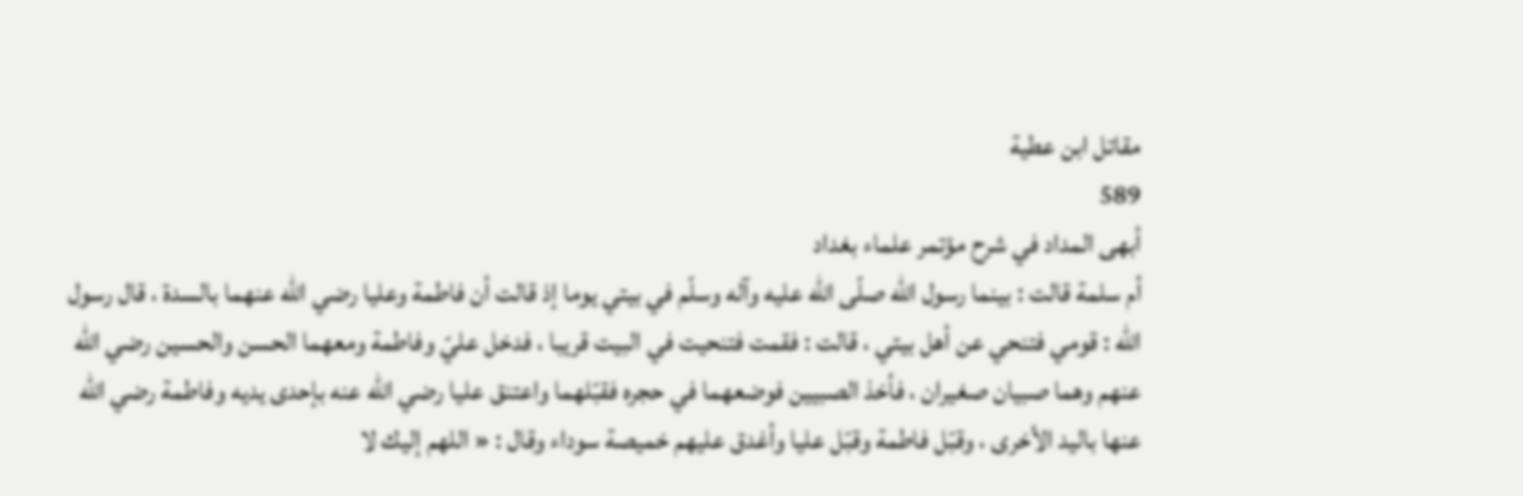مقاتل ابن عطية
589
أبهى المداد في شرح مؤتمر علماء بغداد
أم سلمة قالت : بينما رسول اللّه صلّى اللّه عليه وآله وسلّم في بيتي يوما إذ قالت أن فاطمة وعليا رضي اللّه عنهما بالسدة ، قال رسول اللّه : قومي فتنحي عن أهل بيتي ، قالت : فقمت فتنحيت في البيت قريبا ، فدخل عليّ وفاطمة ومعهما الحسن والحسين رضي اللّه عنهم وهما صبيان صغيران ، فأخذ الصبيين فوضعهما في حجره فقبّلهما واعتنق عليا رضي اللّه عنه بإحدى يديه وفاطمة رضي اللّه عنها باليد الأخرى ، وقبّل فاطمة وقبّل عليا وأغدق عليهم خميصة سوداء وقال : « اللهم إليك لا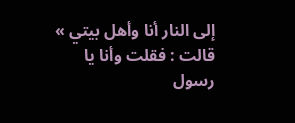إلى النار أنا وأهل بيتي » قالت : فقلت وأنا يا رسول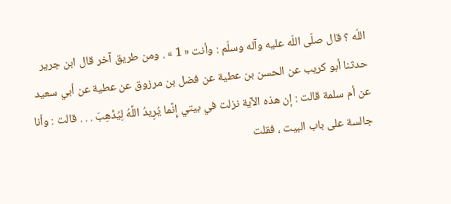اللّه ؟ قال صلّى اللّه عليه وآله وسلّم : وأنت « 1 » . ومن طريق آخر قال ابن جرير حدثنا أبو كريب عن الحسن بن عطية عن فضل بن مرزوق عن عطية عن أبي سعيد عن أم سلمة قالت : إن هذه الآية نزلت في بيتي إِنَّما يُرِيدُ اللَّهُ لِيُذْهِبَ . . . قالت : وأنا جالسة على باب البيت ، فقلت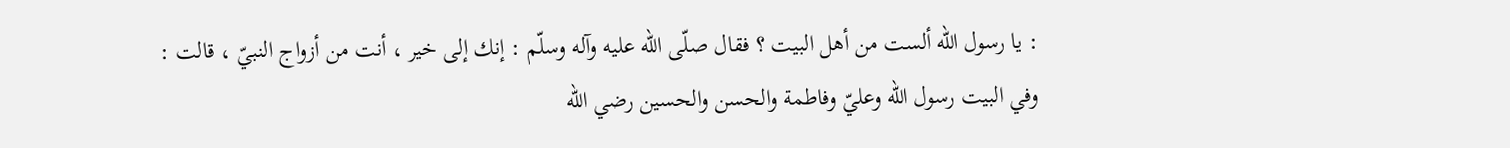: يا رسول اللّه ألست من أهل البيت ؟ فقال صلّى اللّه عليه وآله وسلّم : إنك إلى خير ، أنت من أزواج النبيّ ، قالت : وفي البيت رسول اللّه وعليّ وفاطمة والحسن والحسين رضي اللّه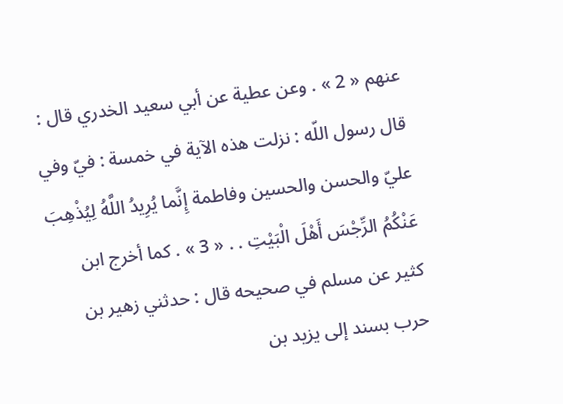عنهم « 2 » . وعن عطية عن أبي سعيد الخدري قال : قال رسول اللّه : نزلت هذه الآية في خمسة : فيّ وفي عليّ والحسن والحسين وفاطمة إِنَّما يُرِيدُ اللَّهُ لِيُذْهِبَ عَنْكُمُ الرِّجْسَ أَهْلَ الْبَيْتِ . . « 3 » . كما أخرج ابن كثير عن مسلم في صحيحه قال : حدثني زهير بن حرب بسند إلى يزيد بن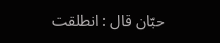حبّان قال : انطلقت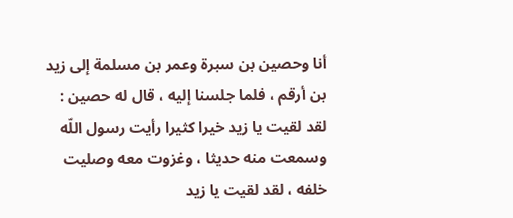أنا وحصين بن سبرة وعمر بن مسلمة إلى زيد بن أرقم ، فلما جلسنا إليه ، قال له حصين : لقد لقيت يا زيد خيرا كثيرا رأيت رسول اللّه وسمعت منه حديثا ، وغزوت معه وصليت خلفه ، لقد لقيت يا زيد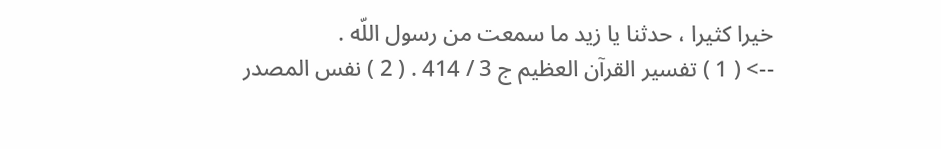خيرا كثيرا ، حدثنا يا زيد ما سمعت من رسول اللّه .
--> ( 1 ) تفسير القرآن العظيم ج 3 / 414 . ( 2 ) نفس المصدر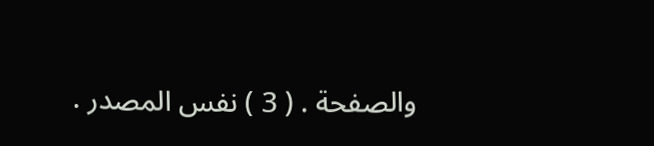والصفحة . ( 3 ) نفس المصدر .